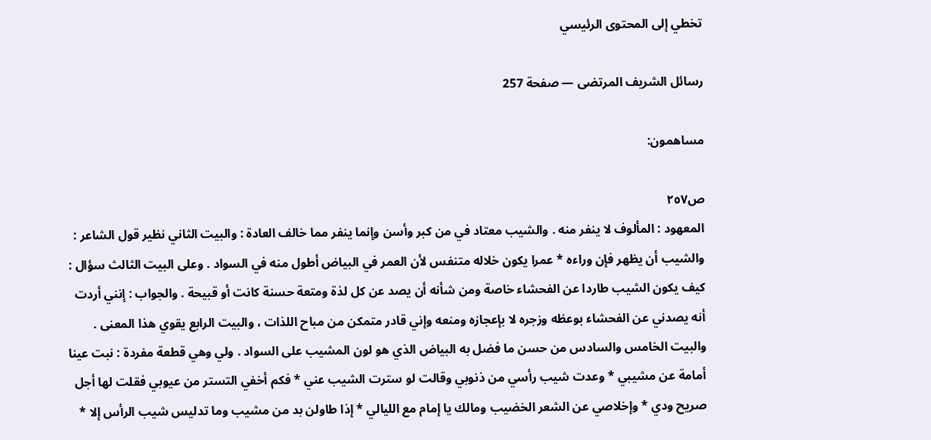تخطي إلى المحتوى الرئيسي

رسائل الشريف المرتضى — صفحة 257

مساهمون:

ص٢٥٧
المعهود : المألوف لا ينفر منه . والشيب معتاد في من كبر وأسن وإنما ينفر مما خالف العادة : والبيت الثاني نظير قول الشاعر : والشيب أن يظهر فإن وراءه * عمرا يكون خلاله متنفس لأن العمر في البياض أطول منه في السواد . وعلى البيت الثالث سؤال : كيف يكون الشيب طاردا عن الفحشاء خاصة ومن شأنه أن يصد عن كل لذة ومتعة حسنة كانت أو قبيحة . والجواب : إنني أردت أنه يصدني عن الفحشاء بوعظه وزجره لا بإعجازه ومنعه وإني قادر متمكن من مباح اللذات ، والبيت الرابع يقوي هذا المعنى . والبيت الخامس والسادس من حسن ما فضل به البياض الذي هو لون المشيب على السواد . ولي وهي قطعة مفردة : نبت عينا أمامة عن مشيبي * وعدت شيب رأسي من ذنوبي وقالت لو سترت الشيب عني * فكم أخفي التستر من عيوبي فقلت لها أجل صريح ودي * وإخلاصي عن الشعر الخضيب ومالك يا إمام مع الليالي * إذا طاولن بد من مشيب وما تدليس شيب الرأس إلا *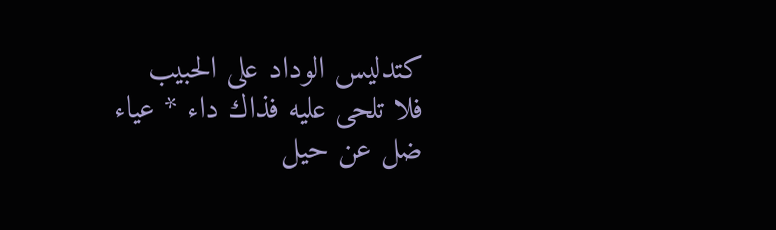كتدليس الوداد على الحبيب فلا تلحى عليه فذاك داء * عياء ضل عن حيل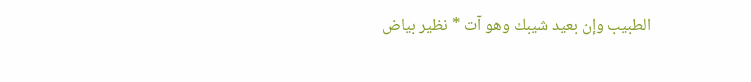الطبيب وإن بعيد شيبك وهو آت * نظير بياض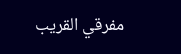مفرقي القريب